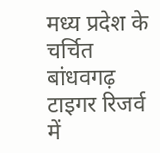मध्य प्रदेश के चर्चित बांधवगढ़ टाइगर रिजर्व में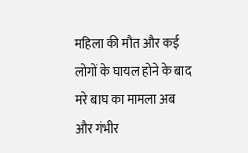महिला की मौत और कई लोगों के घायल होने के बाद मरे बाघ का मामला अब और गंभीर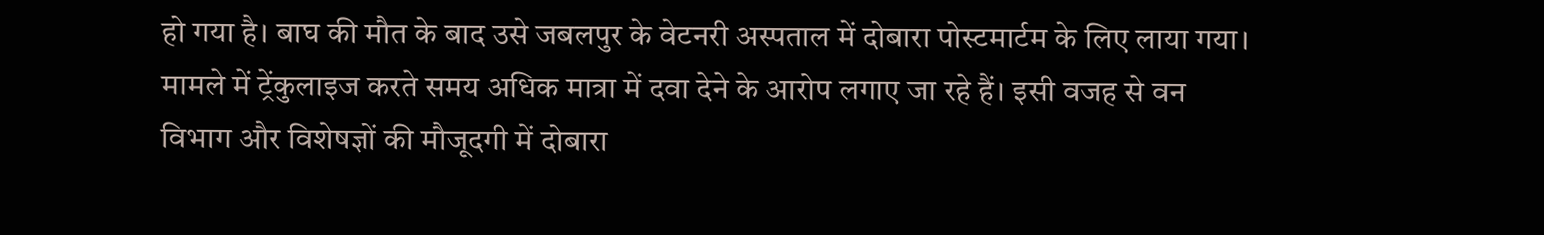हो गया है। बाघ की मौत के बाद उसे जबलपुर के वेटनरी अस्पताल में दोबारा पोस्टमार्टम के लिए लाया गया।
मामले में ट्रेंकुलाइज करते समय अधिक मात्रा में दवा देने के आरोप लगाए जा रहे हैं। इसी वजह से वन विभाग और विशेषज्ञों की मौजूदगी में दोबारा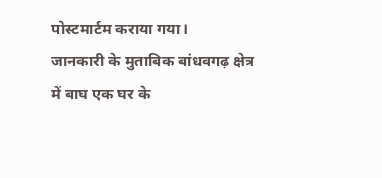पोस्टमार्टम कराया गया।
जानकारी के मुताबिक बांधवगढ़ क्षेत्र में बाघ एक घर के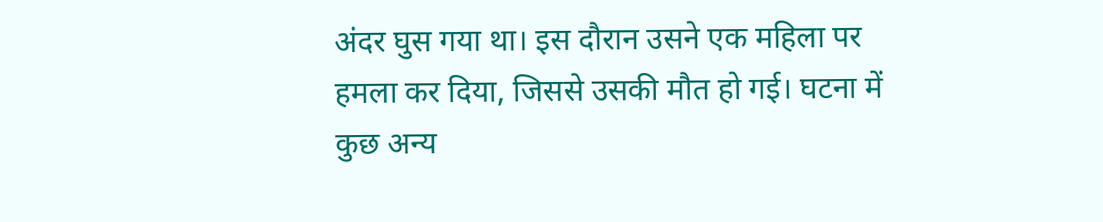अंदर घुस गया था। इस दौरान उसने एक महिला पर हमला कर दिया, जिससे उसकी मौत हो गई। घटना में कुछ अन्य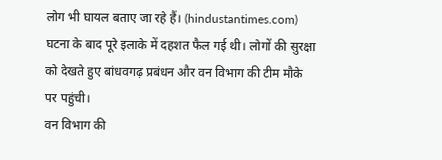लोग भी घायल बताए जा रहे हैं। (hindustantimes.com)
घटना के बाद पूरे इलाके में दहशत फैल गई थी। लोगों की सुरक्षा को देखते हुए बांधवगढ़ प्रबंधन और वन विभाग की टीम मौके पर पहुंची।
वन विभाग की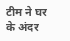टीम ने घर के अंदर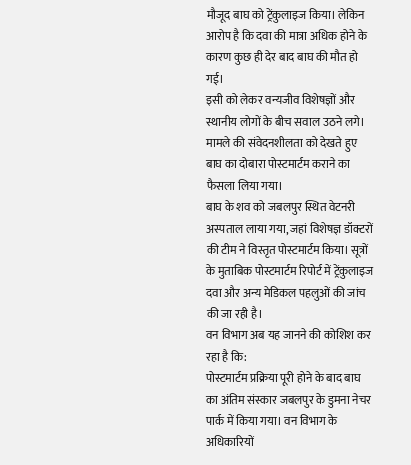मौजूद बाघ को ट्रेंकुलाइज किया। लेकिन आरोप है कि दवा की मात्रा अधिक होने के कारण कुछ ही देर बाद बाघ की मौत हो गई।
इसी को लेकर वन्यजीव विशेषज्ञों और स्थानीय लोगों के बीच सवाल उठने लगे। मामले की संवेदनशीलता को देखते हुए बाघ का दोबारा पोस्टमार्टम कराने का फैसला लिया गया।
बाघ के शव को जबलपुर स्थित वेटनरी अस्पताल लाया गया, जहां विशेषज्ञ डॉक्टरों की टीम ने विस्तृत पोस्टमार्टम किया। सूत्रों के मुताबिक पोस्टमार्टम रिपोर्ट में ट्रेंकुलाइज दवा और अन्य मेडिकल पहलुओं की जांच की जा रही है।
वन विभाग अब यह जानने की कोशिश कर रहा है कि:
पोस्टमार्टम प्रक्रिया पूरी होने के बाद बाघ का अंतिम संस्कार जबलपुर के डुमना नेचर पार्क में किया गया। वन विभाग के अधिकारियों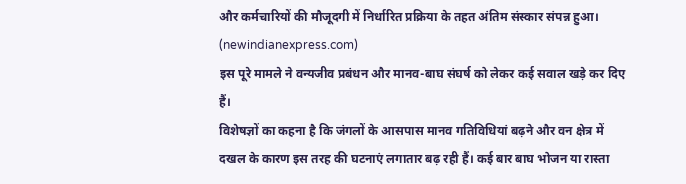और कर्मचारियों की मौजूदगी में निर्धारित प्रक्रिया के तहत अंतिम संस्कार संपन्न हुआ। (newindianexpress.com)
इस पूरे मामले ने वन्यजीव प्रबंधन और मानव-बाघ संघर्ष को लेकर कई सवाल खड़े कर दिए हैं।
विशेषज्ञों का कहना है कि जंगलों के आसपास मानव गतिविधियां बढ़ने और वन क्षेत्र में दखल के कारण इस तरह की घटनाएं लगातार बढ़ रही हैं। कई बार बाघ भोजन या रास्ता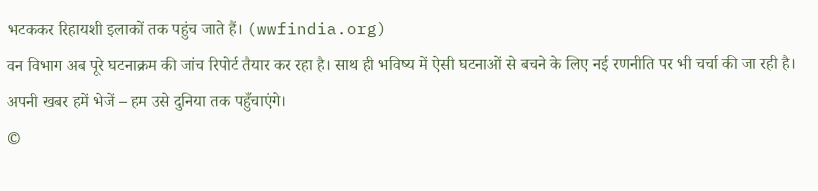भटककर रिहायशी इलाकों तक पहुंच जाते हैं। (wwfindia.org)
वन विभाग अब पूरे घटनाक्रम की जांच रिपोर्ट तैयार कर रहा है। साथ ही भविष्य में ऐसी घटनाओं से बचने के लिए नई रणनीति पर भी चर्चा की जा रही है।
अपनी खबर हमें भेजें – हम उसे दुनिया तक पहुँचाएंगे।
©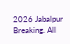2026 Jabalpur Breaking. All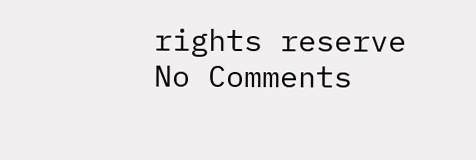rights reserve
No Comments